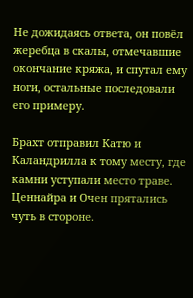Не дожидаясь ответа, он повёл жеребца в скалы, отмечавшие окончание кряжа, и спутал ему ноги, остальные последовали его примеру.

Брахт отправил Катю и Каландрилла к тому месту, где камни уступали место траве. Ценнайра и Очен прятались чуть в стороне.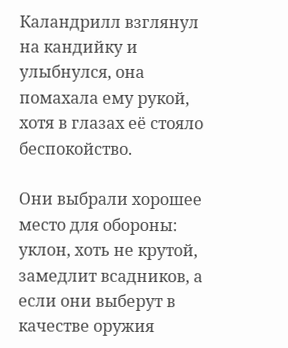Каландрилл взглянул на кандийку и улыбнулся, она помахала ему рукой, хотя в глазах её стояло беспокойство.

Они выбрали хорошее место для обороны: уклон, хоть не крутой, замедлит всадников, а если они выберут в качестве оружия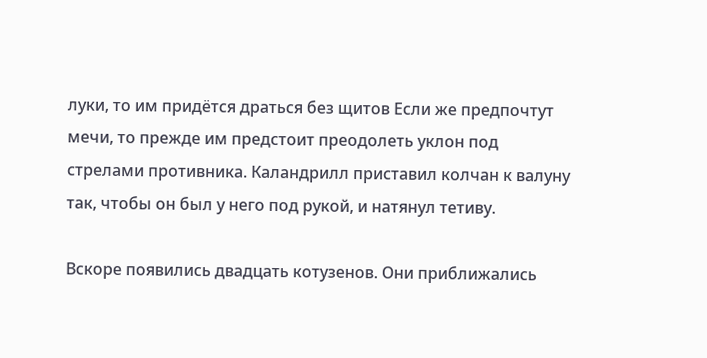луки, то им придётся драться без щитов Если же предпочтут мечи, то прежде им предстоит преодолеть уклон под стрелами противника. Каландрилл приставил колчан к валуну так, чтобы он был у него под рукой, и натянул тетиву.

Вскоре появились двадцать котузенов. Они приближались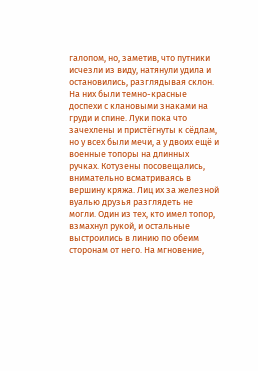галопом, но, заметив, что путники исчезли из виду, натянули удила и остановились, разглядывая склон. На них были темно-красные доспехи с клановыми знаками на груди и спине. Луки пока что зачехлены и пристёгнуты к сёдлам, но у всех были мечи, а у двоих ещё и военные топоры на длинных ручках. Котузены посовещались, внимательно всматриваясь в вершину кряжа. Лиц их за железной вуалью друзья разглядеть не могли. Один из тех, кто имел топор, взмахнул рукой, и остальные выстроились в линию по обеим сторонам от него. На мгновение,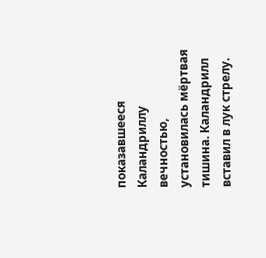показавшееся Каландриллу вечностью, установилась мёртвая тишина. Каландрилл вставил в лук стрелу.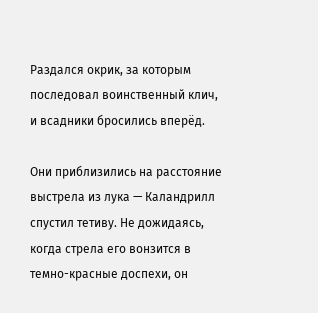Раздался окрик, за которым последовал воинственный клич, и всадники бросились вперёд.

Они приблизились на расстояние выстрела из лука — Каландрилл спустил тетиву. Не дожидаясь, когда стрела его вонзится в темно-красные доспехи, он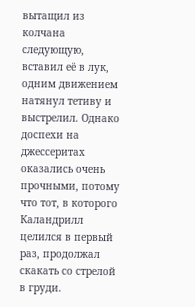вытащил из колчана следующую, вставил её в лук, одним движением натянул тетиву и выстрелил. Однако доспехи на джессеритах оказались очень прочными, потому что тот, в которого Каландрилл целился в первый раз, продолжал скакать со стрелой в груди.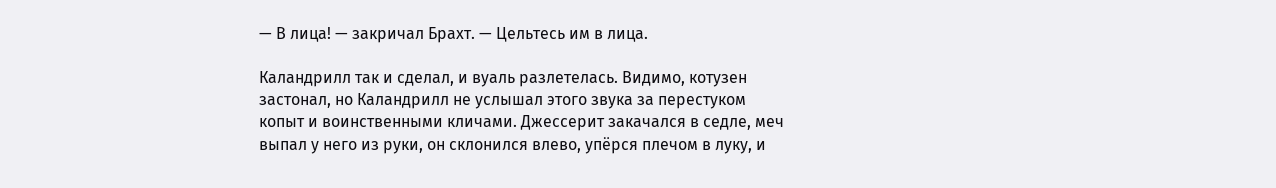— В лица! — закричал Брахт. — Цельтесь им в лица.

Каландрилл так и сделал, и вуаль разлетелась. Видимо, котузен застонал, но Каландрилл не услышал этого звука за перестуком копыт и воинственными кличами. Джессерит закачался в седле, меч выпал у него из руки, он склонился влево, упёрся плечом в луку, и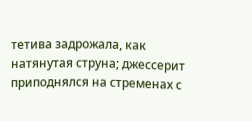тетива задрожала, как натянутая струна; джессерит приподнялся на стременах с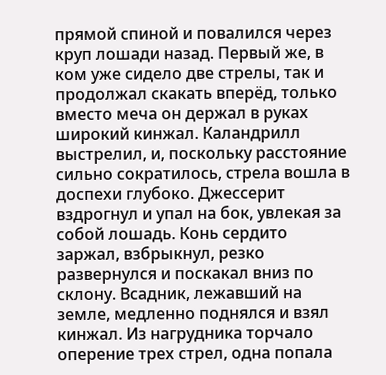прямой спиной и повалился через круп лошади назад. Первый же, в ком уже сидело две стрелы, так и продолжал скакать вперёд, только вместо меча он держал в руках широкий кинжал. Каландрилл выстрелил, и, поскольку расстояние сильно сократилось, стрела вошла в доспехи глубоко. Джессерит вздрогнул и упал на бок, увлекая за собой лошадь. Конь сердито заржал, взбрыкнул, резко развернулся и поскакал вниз по склону. Всадник, лежавший на земле, медленно поднялся и взял кинжал. Из нагрудника торчало оперение трех стрел, одна попала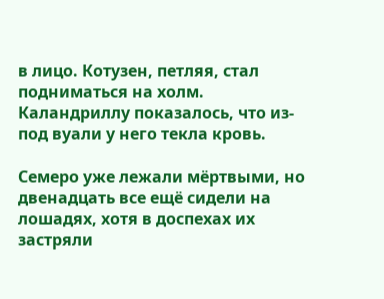в лицо. Котузен, петляя, стал подниматься на холм. Каландриллу показалось, что из-под вуали у него текла кровь.

Семеро уже лежали мёртвыми, но двенадцать все ещё сидели на лошадях, хотя в доспехах их застряли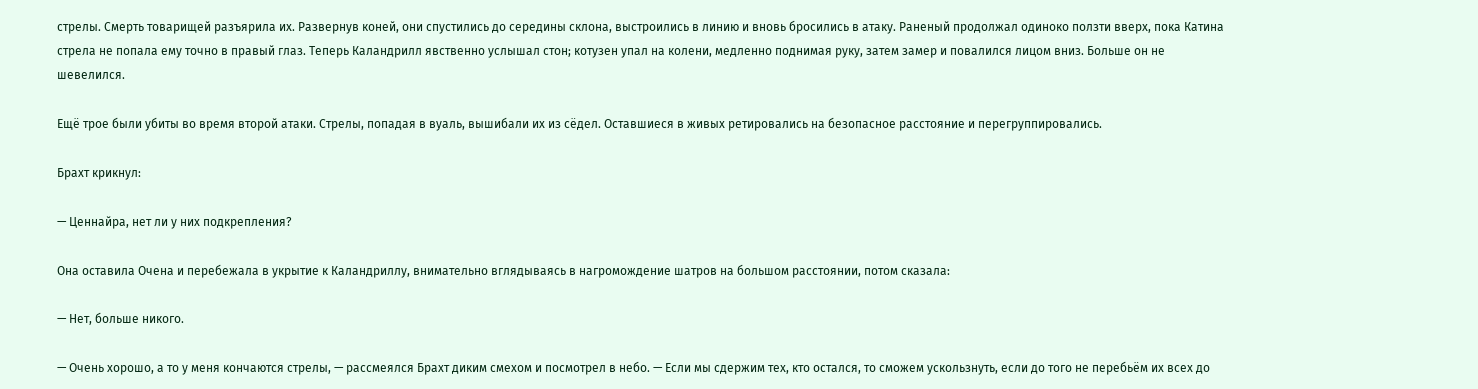стрелы. Смерть товарищей разъярила их. Развернув коней, они спустились до середины склона, выстроились в линию и вновь бросились в атаку. Раненый продолжал одиноко ползти вверх, пока Катина стрела не попала ему точно в правый глаз. Теперь Каландрилл явственно услышал стон; котузен упал на колени, медленно поднимая руку, затем замер и повалился лицом вниз. Больше он не шевелился.

Ещё трое были убиты во время второй атаки. Стрелы, попадая в вуаль, вышибали их из сёдел. Оставшиеся в живых ретировались на безопасное расстояние и перегруппировались.

Брахт крикнул:

— Ценнайра, нет ли у них подкрепления?

Она оставила Очена и перебежала в укрытие к Каландриллу, внимательно вглядываясь в нагромождение шатров на большом расстоянии, потом сказала:

— Нет, больше никого.

— Очень хорошо, а то у меня кончаются стрелы, — рассмеялся Брахт диким смехом и посмотрел в небо. — Если мы сдержим тех, кто остался, то сможем ускользнуть, если до того не перебьём их всех до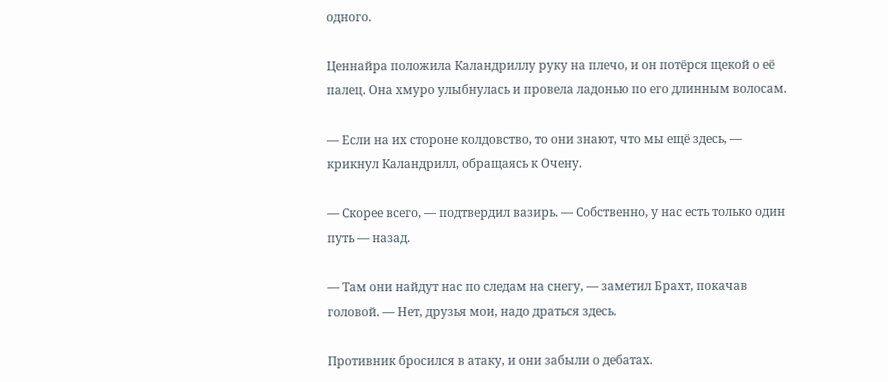одного.

Ценнайра положила Каландриллу руку на плечо, и он потёрся щекой о её палец. Она хмуро улыбнулась и провела ладонью по его длинным волосам.

— Если на их стороне колдовство, то они знают, что мы ещё здесь, — крикнул Каландрилл, обращаясь к Очену.

— Скорее всего, — подтвердил вазирь. — Собственно, у нас есть только один путь — назад.

— Там они найдут нас по следам на снегу, — заметил Брахт, покачав головой. — Нет, друзья мои, надо драться здесь.

Противник бросился в атаку, и они забыли о дебатах.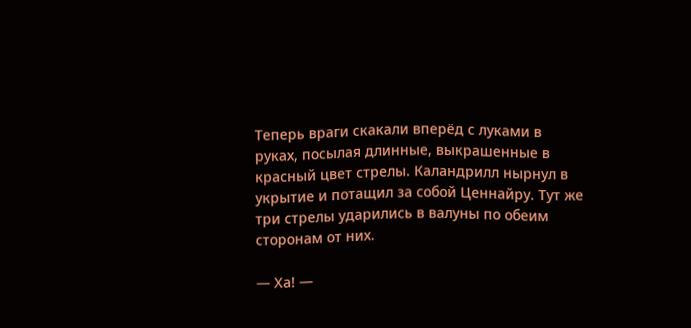Теперь враги скакали вперёд с луками в руках, посылая длинные, выкрашенные в красный цвет стрелы. Каландрилл нырнул в укрытие и потащил за собой Ценнайру. Тут же три стрелы ударились в валуны по обеим сторонам от них.

— Ха! —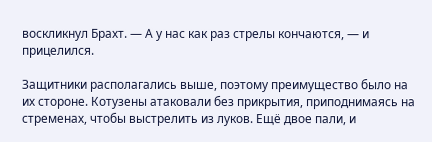воскликнул Брахт. — А у нас как раз стрелы кончаются, — и прицелился.

Защитники располагались выше, поэтому преимущество было на их стороне. Котузены атаковали без прикрытия, приподнимаясь на стременах, чтобы выстрелить из луков. Ещё двое пали, и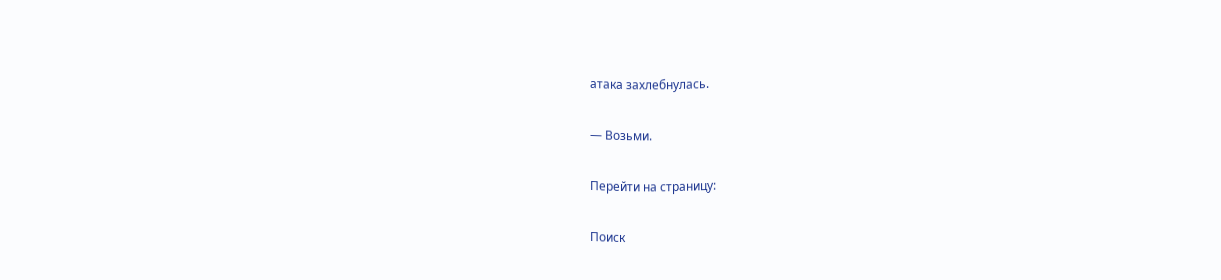атака захлебнулась.

— Возьми.

Перейти на страницу:

Поиск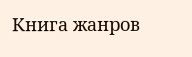Книга жанров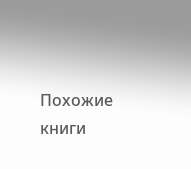Похожие книги